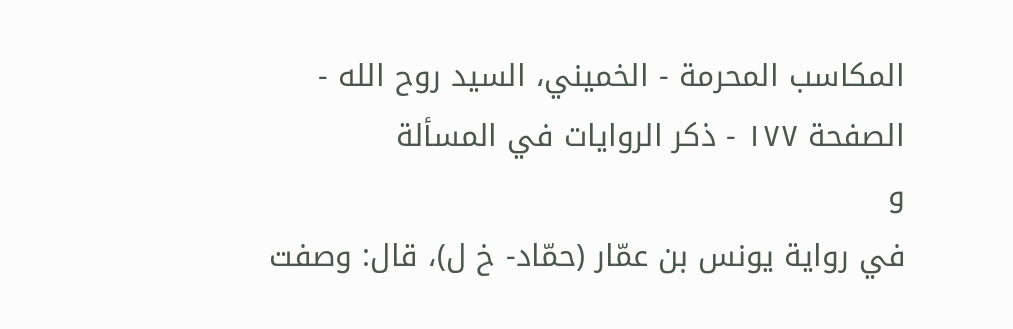المكاسب المحرمة - الخميني، السيد روح الله - الصفحة ١٧٧ - ذكر الروايات في المسألة
و
في رواية يونس بن عمّار (حمّاد- خ ل)، قال: وصفت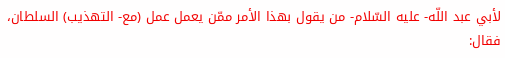لأبي عبد اللّه- عليه السّلام- من يقول بهذا الأمر ممّن يعمل عمل (مع- التهذيب) السلطان، فقال: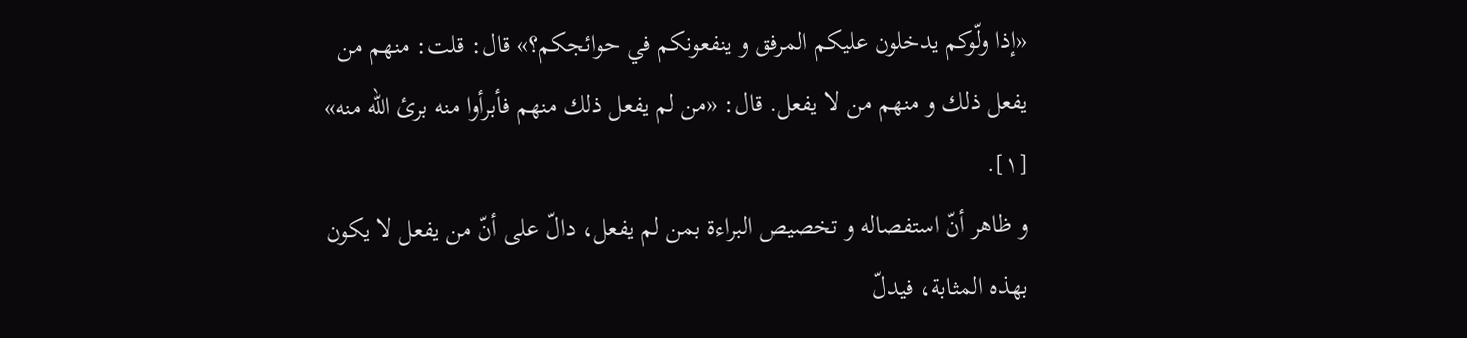«إذا ولّوكم يدخلون عليكم المرفق و ينفعونكم في حوائجكم؟» قال: قلت: منهم من يفعل ذلك و منهم من لا يفعل. قال: «من لم يفعل ذلك منهم فأبرأوا منه برئ اللّه منه» [١].
و ظاهر أنّ استفصاله و تخصيص البراءة بمن لم يفعل، دالّ على أنّ من يفعل لا يكون بهذه المثابة، فيدلّ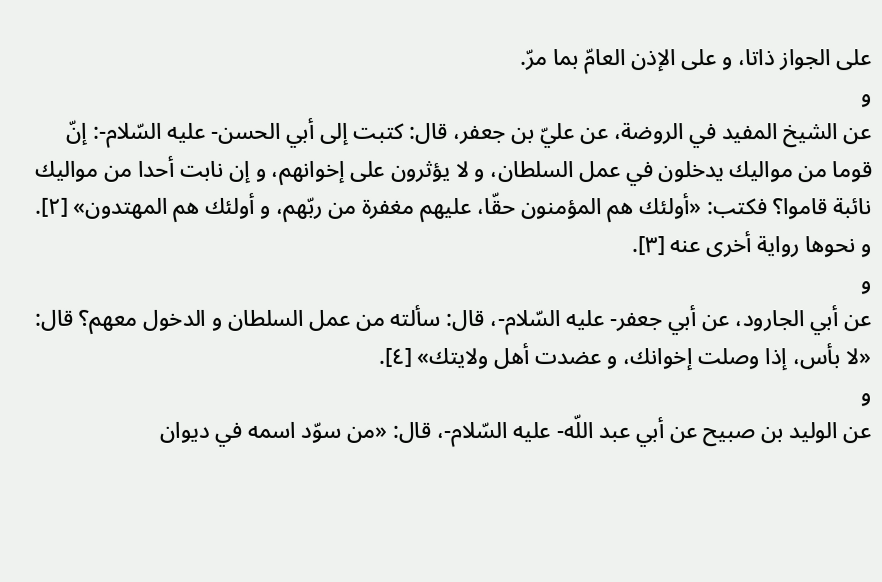على الجواز ذاتا، و على الإذن العامّ بما مرّ.
و
عن الشيخ المفيد في الروضة، عن عليّ بن جعفر، قال: كتبت إلى أبي الحسن- عليه السّلام-: إنّ قوما من مواليك يدخلون في عمل السلطان، و لا يؤثرون على إخوانهم، و إن نابت أحدا من مواليك نائبة قاموا؟ فكتب: «أولئك هم المؤمنون حقّا، عليهم مغفرة من ربّهم، و أولئك هم المهتدون» [٢].
و نحوها رواية أخرى عنه [٣].
و
عن أبي الجارود، عن أبي جعفر- عليه السّلام-، قال: سألته من عمل السلطان و الدخول معهم؟ قال: «لا بأس، إذا وصلت إخوانك، و عضدت أهل ولايتك» [٤].
و
عن الوليد بن صبيح عن أبي عبد اللّه- عليه السّلام-، قال: «من سوّد اسمه في ديوان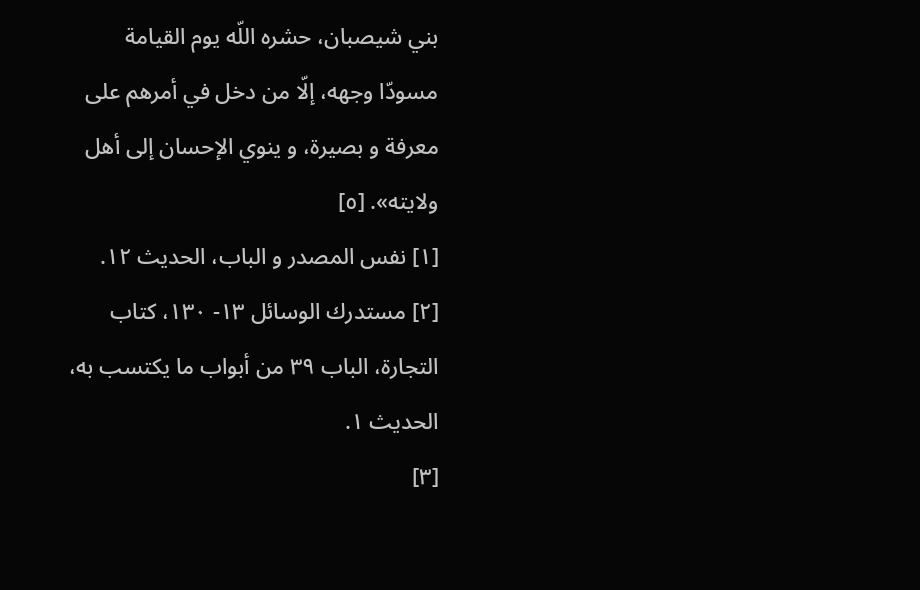بني شيصبان، حشره اللّه يوم القيامة مسودّا وجهه، إلّا من دخل في أمرهم على معرفة و بصيرة، و ينوي الإحسان إلى أهل ولايته». [٥]
[١] نفس المصدر و الباب، الحديث ١٢.
[٢] مستدرك الوسائل ١٣- ١٣٠، كتاب التجارة، الباب ٣٩ من أبواب ما يكتسب به، الحديث ١.
[٣]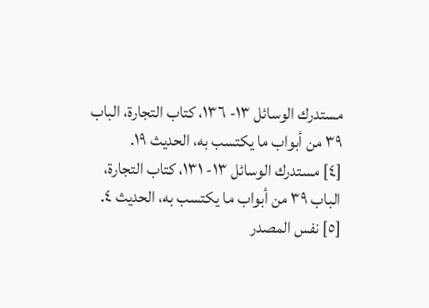مستدرك الوسائل ١٣- ١٣٦، كتاب التجارة، الباب ٣٩ من أبواب ما يكتسب به، الحديث ١٩.
[٤] مستدرك الوسائل ١٣- ١٣١، كتاب التجارة، الباب ٣٩ من أبواب ما يكتسب به، الحديث ٤.
[٥] نفس المصدر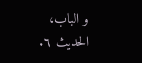و الباب، الحديث ٦.